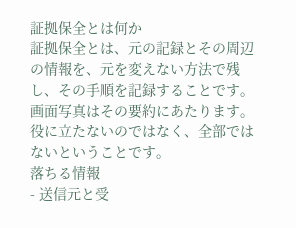証拠保全とは何か
証拠保全とは、元の記録とその周辺の情報を、元を変えない方法で残し、その手順を記録することです。
画面写真はその要約にあたります。役に立たないのではなく、全部ではないということです。
落ちる情報
- 送信元と受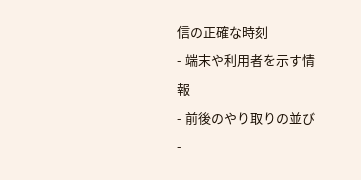信の正確な時刻
- 端末や利用者を示す情報
- 前後のやり取りの並び
-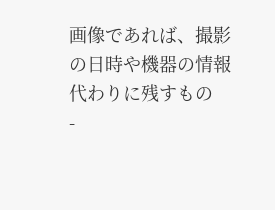画像であれば、撮影の日時や機器の情報
代わりに残すもの
-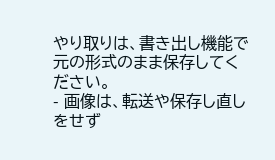やり取りは、書き出し機能で元の形式のまま保存してください。
- 画像は、転送や保存し直しをせず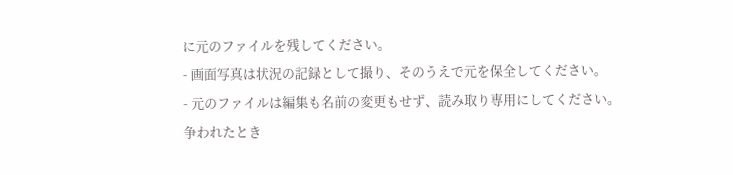に元のファイルを残してください。
- 画面写真は状況の記録として撮り、そのうえで元を保全してください。
- 元のファイルは編集も名前の変更もせず、読み取り専用にしてください。
争われたとき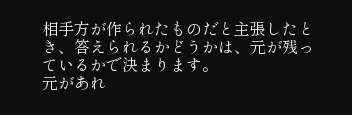相手方が作られたものだと主張したとき、答えられるかどうかは、元が残っているかで決まります。
元があれ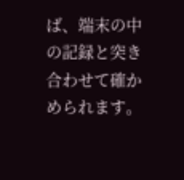ば、端末の中の記録と突き合わせて確かめられます。